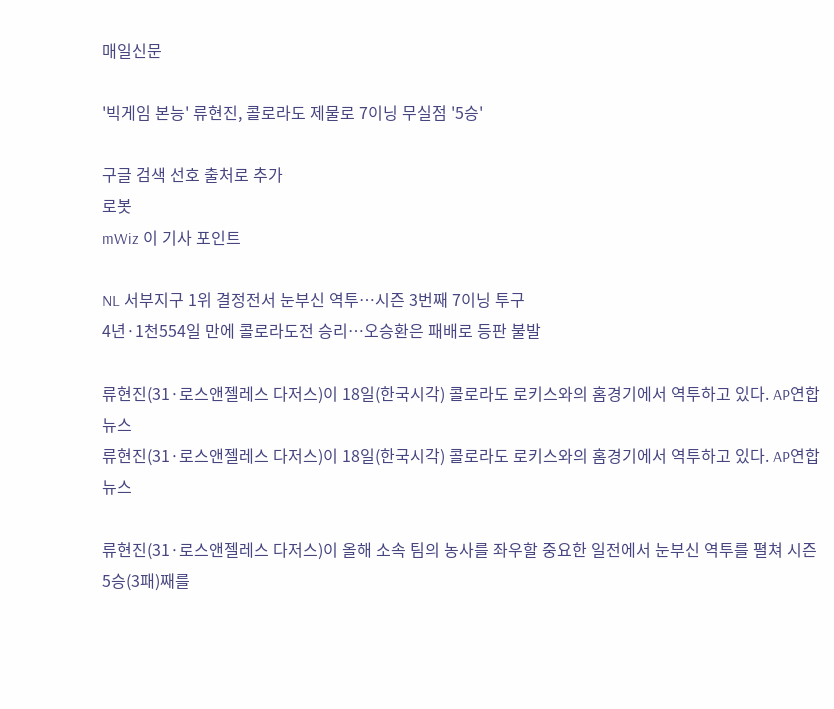매일신문

'빅게임 본능' 류현진, 콜로라도 제물로 7이닝 무실점 '5승'

구글 검색 선호 출처로 추가
로봇
mWiz 이 기사 포인트

NL 서부지구 1위 결정전서 눈부신 역투…시즌 3번째 7이닝 투구
4년·1천554일 만에 콜로라도전 승리…오승환은 패배로 등판 불발

류현진(31·로스앤젤레스 다저스)이 18일(한국시각) 콜로라도 로키스와의 홈경기에서 역투하고 있다. AP연합뉴스
류현진(31·로스앤젤레스 다저스)이 18일(한국시각) 콜로라도 로키스와의 홈경기에서 역투하고 있다. AP연합뉴스

류현진(31·로스앤젤레스 다저스)이 올해 소속 팀의 농사를 좌우할 중요한 일전에서 눈부신 역투를 펼쳐 시즌 5승(3패)째를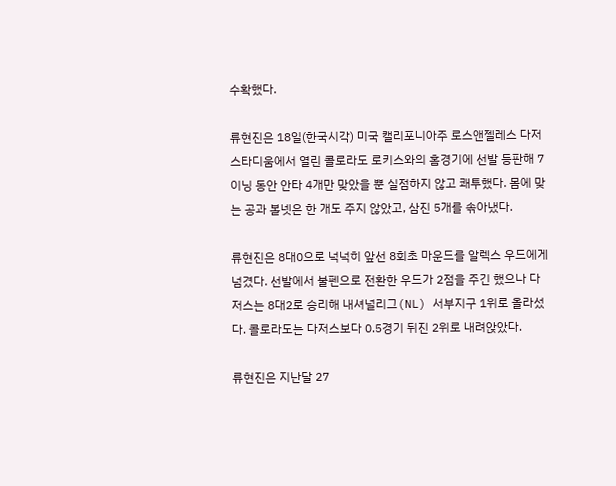수확했다.

류현진은 18일(한국시각) 미국 캘리포니아주 로스앤젤레스 다저스타디움에서 열린 콜로라도 로키스와의 홈경기에 선발 등판해 7이닝 동안 안타 4개만 맞았을 뿐 실점하지 않고 쾌투했다. 몸에 맞는 공과 볼넷은 한 개도 주지 않았고, 삼진 5개를 솎아냈다.

류현진은 8대0으로 넉넉히 앞선 8회초 마운드를 알렉스 우드에게 넘겼다. 선발에서 불펜으로 전환한 우드가 2점을 주긴 했으나 다저스는 8대2로 승리해 내셔널리그(NL) 서부지구 1위로 올라섰다. 콜로라도는 다저스보다 0.5경기 뒤진 2위로 내려앉았다.

류현진은 지난달 27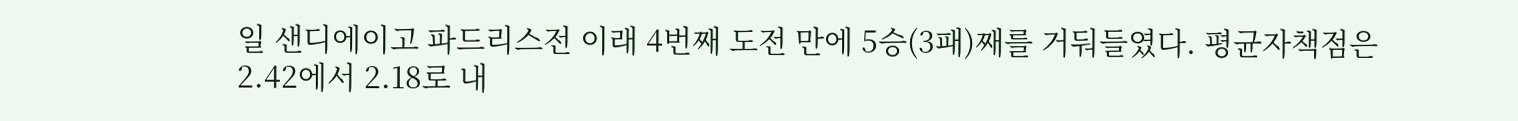일 샌디에이고 파드리스전 이래 4번째 도전 만에 5승(3패)째를 거둬들였다. 평균자책점은 2.42에서 2.18로 내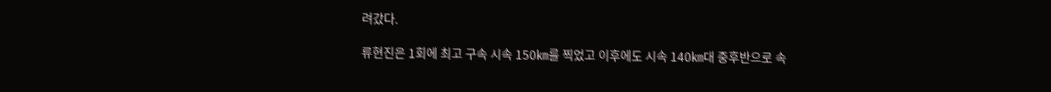려갔다.

류현진은 1회에 최고 구속 시속 150㎞를 찍었고 이후에도 시속 140㎞대 중후반으로 속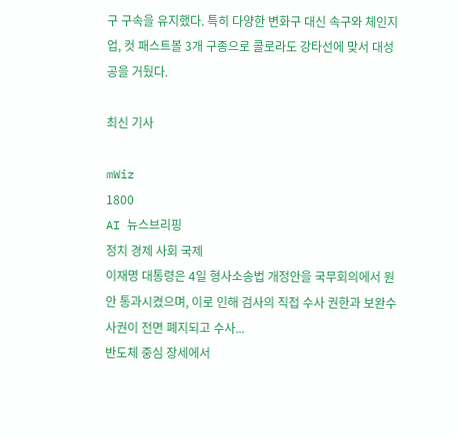구 구속을 유지했다. 특히 다양한 변화구 대신 속구와 체인지업, 컷 패스트볼 3개 구종으로 콜로라도 강타선에 맞서 대성공을 거뒀다.

최신 기사

mWiz
1800
AI 뉴스브리핑
정치 경제 사회 국제
이재명 대통령은 4일 형사소송법 개정안을 국무회의에서 원안 통과시켰으며, 이로 인해 검사의 직접 수사 권한과 보완수사권이 전면 폐지되고 수사...
반도체 중심 장세에서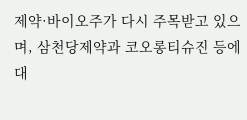제약·바이오주가 다시 주목받고 있으며, 삼천당제약과 코오롱티슈진 등에 대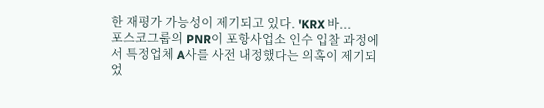한 재평가 가능성이 제기되고 있다. 'KRX 바...
포스코그룹의 PNR이 포항사업소 인수 입찰 과정에서 특정업체 A사를 사전 내정했다는 의혹이 제기되었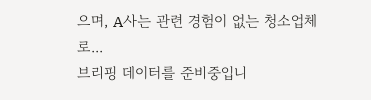으며, A사는 관련 경험이 없는 청소업체로...
브리핑 데이터를 준비중입니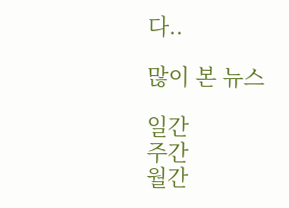다..

많이 본 뉴스

일간
주간
월간